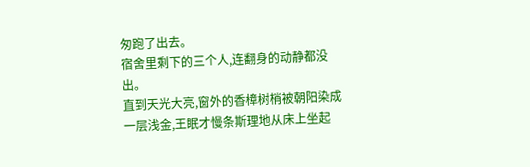匆跑了出去。
宿舍里剩下的三个人,连翻身的动静都没出。
直到天光大亮,窗外的香樟树梢被朝阳染成一层浅金,王眠才慢条斯理地从床上坐起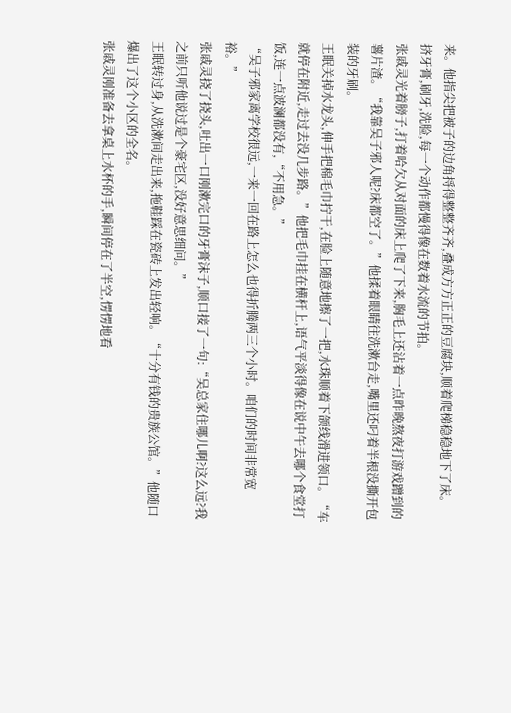来。他指尖把被子的边角捋得整整齐齐,叠成方方正正的豆腐块,顺着爬梯稳稳地下了床。
挤牙膏,刷牙,洗脸,每一个动作都慢得像在数着水流的节拍。
张戚灵光着膀子,打着哈欠从对面的床上爬了下来,胸毛上还沾着一点昨晚熬夜打游戏蹭到的薯片渣。“我靠吴子邪人呢?床都空了。”他揉着眼睛往洗漱台走,嘴里还叼着半根没撕开包装的牙刷。
王眠关掉水龙头,伸手把棉毛巾拧干,在脸上随意地擦了一把,水珠顺着下颌线滑进领口。“车就停在附近,走过去没几步路。”他把毛巾挂在横杆上,语气平淡得像在说中午去哪个食堂打饭,连一点波澜都没有,“不用急。”
“吴子邪家离学校很远,一来一回在路上怎么也得折腾两三个小时。咱们的时间非常宽裕。”
张戚灵挠了挠头,吐出一口刚漱完口的牙膏沫子,顺口接了一句:“吴总家住哪儿啊?这么远?我之前只听他说过是个豪宅区,没好意思细问。”
王眠转过身,从洗漱间走出来,拖鞋踩在瓷砖上发出轻响。“十分有钱的贵族公馆。”他随口爆出了这个小区的全名。
张戚灵刚准备去拿桌上水杯的手,瞬间停在了半空,愣愣地看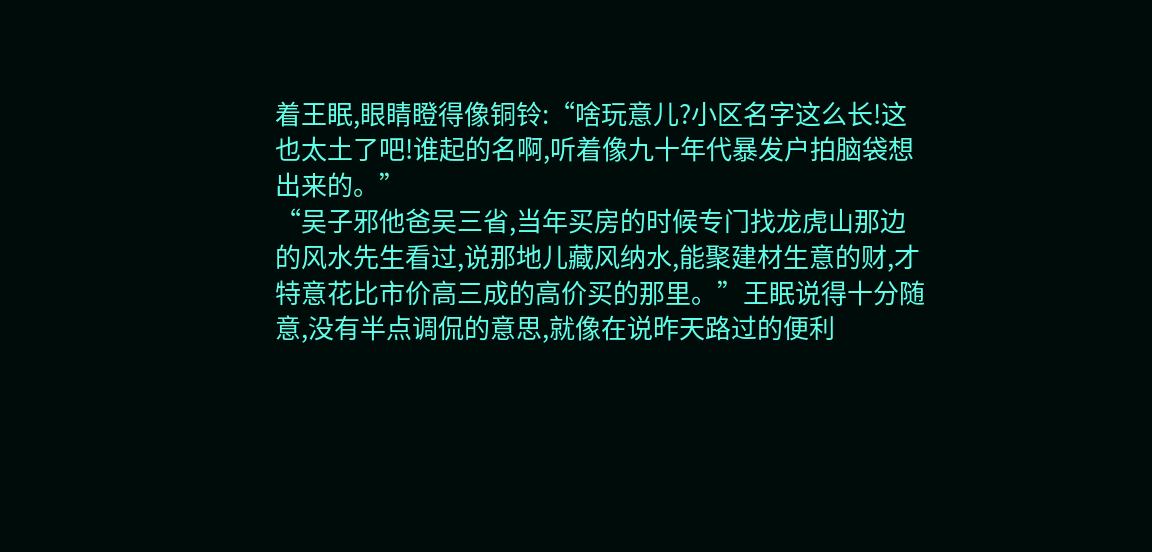着王眠,眼睛瞪得像铜铃:“啥玩意儿?小区名字这么长!这也太土了吧!谁起的名啊,听着像九十年代暴发户拍脑袋想出来的。”
“吴子邪他爸吴三省,当年买房的时候专门找龙虎山那边的风水先生看过,说那地儿藏风纳水,能聚建材生意的财,才特意花比市价高三成的高价买的那里。”王眠说得十分随意,没有半点调侃的意思,就像在说昨天路过的便利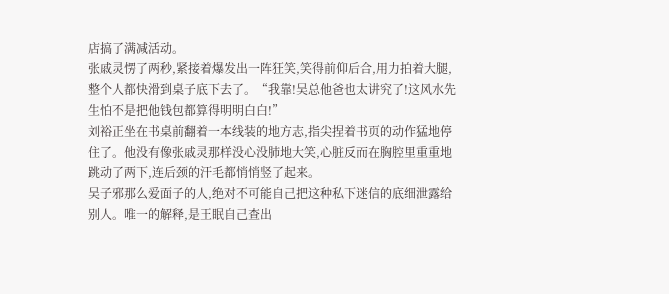店搞了满减活动。
张戚灵愣了两秒,紧接着爆发出一阵狂笑,笑得前仰后合,用力拍着大腿,整个人都快滑到桌子底下去了。“我靠!吴总他爸也太讲究了!这风水先生怕不是把他钱包都算得明明白白!”
刘裕正坐在书桌前翻着一本线装的地方志,指尖捏着书页的动作猛地停住了。他没有像张戚灵那样没心没肺地大笑,心脏反而在胸腔里重重地跳动了两下,连后颈的汗毛都悄悄竖了起来。
吴子邪那么爱面子的人,绝对不可能自己把这种私下迷信的底细泄露给别人。唯一的解释,是王眠自己查出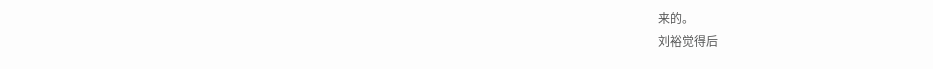来的。
刘裕觉得后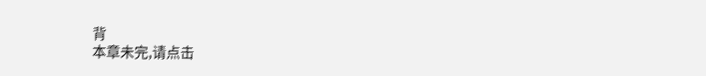背
本章未完,请点击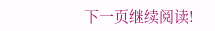下一页继续阅读!